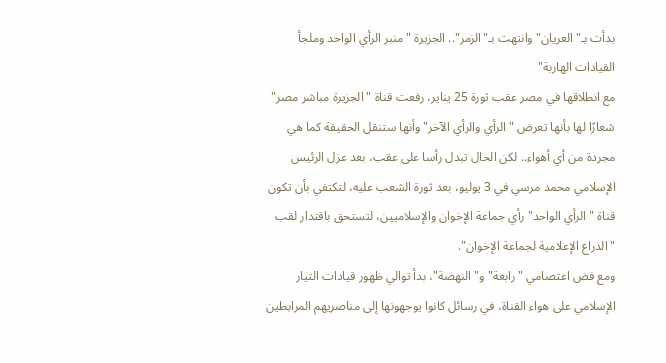بدأت بـ"العريان" وانتهت بـ"الزمر".. الجزيرة "منبر الرأي الواحد وملجأ القيادات الهاربة"
مع انطلاقها في مصر عقب ثورة 25 يناير، رفعت قناة "الجزيرة مباشر مصر" شعارًا لها بأنها تعرض "الرأي والرأي الآخر" وأنها ستنقل الحقيقة كما هي مجردة من أي أهواء.. لكن الحال تبدل رأسا على عقب، بعد عزل الرئيس الإسلامي محمد مرسي في 3 يوليو، بعد ثورة الشعب عليه، لتكتفي بأن تكون قناة "الرأي الواحد" رأي جماعة الإخوان والإسلاميين، لتستحق باقتدار لقب "الذراع الإعلامية لجماعة الإخوان".
ومع فض اعتصامي "رابعة" و"النهضة"، بدأ توالي ظهور قيادات التيار الإسلامي على هواء القناة، في رسائل كانوا يوجهونها إلى مناصريهم المرابطين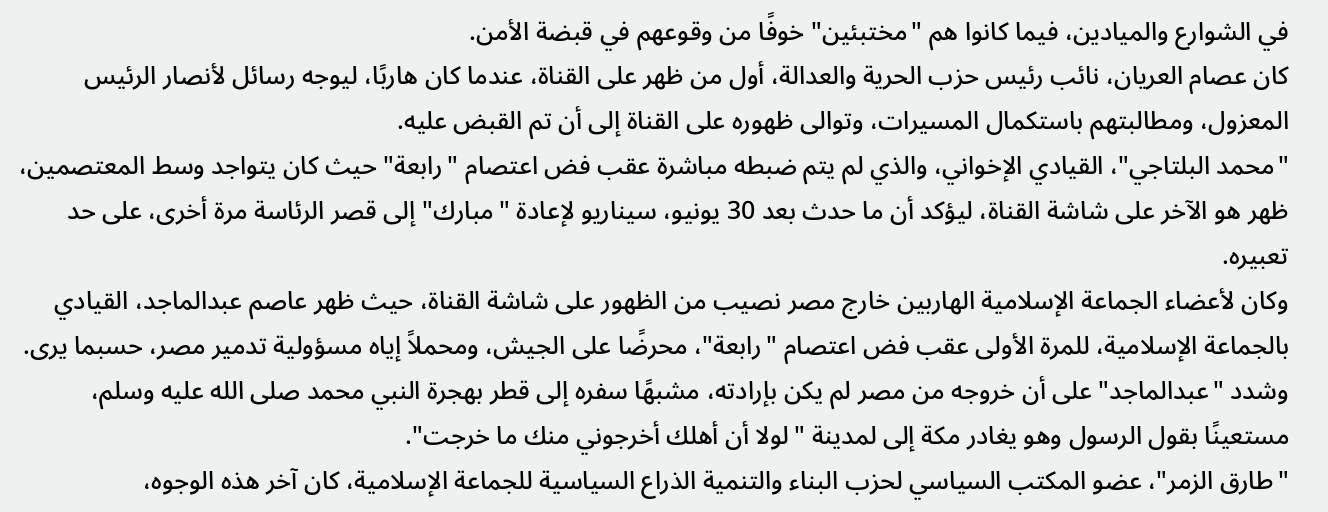في الشوارع والميادين، فيما كانوا هم "مختبئين" خوفًا من وقوعهم في قبضة الأمن.
كان عصام العريان، نائب رئيس حزب الحرية والعدالة، أول من ظهر على القناة، عندما كان هاربًا، ليوجه رسائل لأنصار الرئيس المعزول، ومطالبتهم باستكمال المسيرات، وتوالى ظهوره على القناة إلى أن تم القبض عليه.
"محمد البلتاجي"، القيادي الإخواني، والذي لم يتم ضبطه مباشرة عقب فض اعتصام "رابعة" حيث كان يتواجد وسط المعتصمين، ظهر هو الآخر على شاشة القناة، ليؤكد أن ما حدث بعد 30 يونيو، سيناريو لإعادة "مبارك" إلى قصر الرئاسة مرة أخرى، على حد تعبيره.
وكان لأعضاء الجماعة الإسلامية الهاربين خارج مصر نصيب من الظهور على شاشة القناة، حيث ظهر عاصم عبدالماجد، القيادي بالجماعة الإسلامية، للمرة الأولى عقب فض اعتصام "رابعة"، محرضًا على الجيش، ومحملاً إياه مسؤولية تدمير مصر، حسبما يرى.
وشدد "عبدالماجد" على أن خروجه من مصر لم يكن بإرادته، مشبهًا سفره إلى قطر بهجرة النبي محمد صلى الله عليه وسلم، مستعينًا بقول الرسول وهو يغادر مكة إلى لمدينة "لولا أن أهلك أخرجوني منك ما خرجت".
"طارق الزمر"، عضو المكتب السياسي لحزب البناء والتنمية الذراع السياسية للجماعة الإسلامية، كان آخر هذه الوجوه،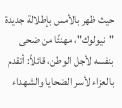حيث ظهر بالأمس بإطلالة جديدة "نيولوك"، مهنئًا من ضحى بنفسه لأجل الوطن، قائلاً: أتقدم بالعزاء لأسر الضحايا والشهداء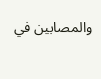والمصابين في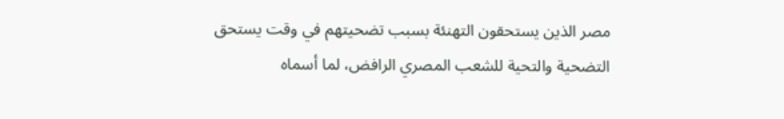مصر الذين يستحقون التهنئة بسبب تضحيتهم في وقت يستحق التضحية والتحية للشعب المصري الرافض، لما أسماه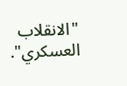"الانقلاب العسكري".